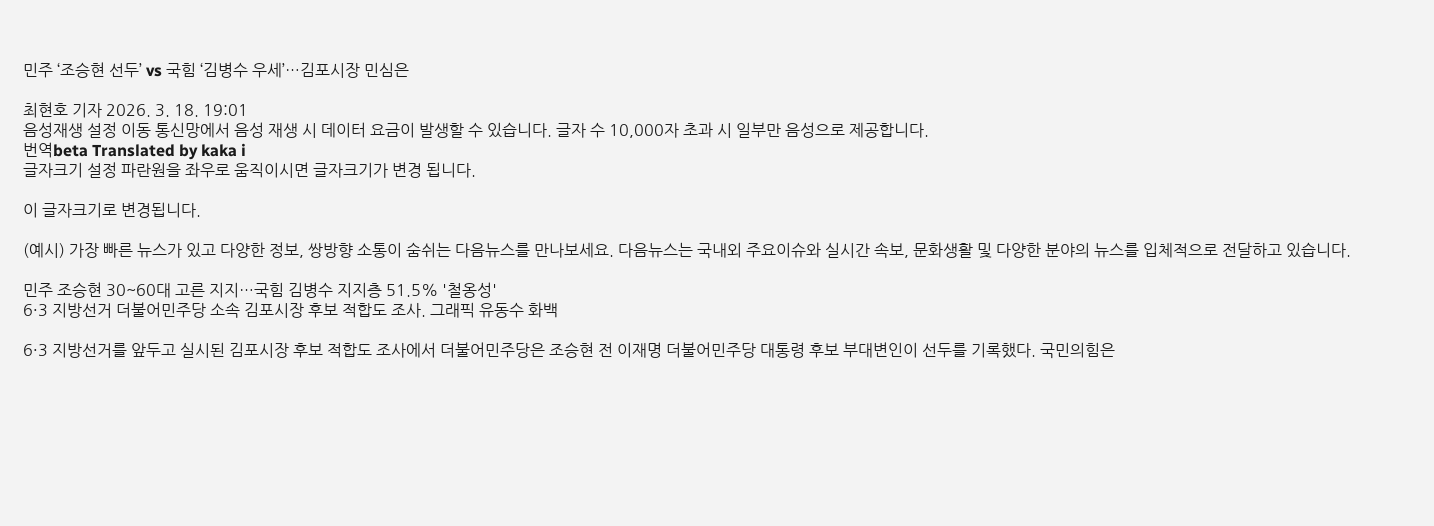민주 ‘조승현 선두’ vs 국힘 ‘김병수 우세’…김포시장 민심은

최현호 기자 2026. 3. 18. 19:01
음성재생 설정 이동 통신망에서 음성 재생 시 데이터 요금이 발생할 수 있습니다. 글자 수 10,000자 초과 시 일부만 음성으로 제공합니다.
번역beta Translated by kaka i
글자크기 설정 파란원을 좌우로 움직이시면 글자크기가 변경 됩니다.

이 글자크기로 변경됩니다.

(예시) 가장 빠른 뉴스가 있고 다양한 정보, 쌍방향 소통이 숨쉬는 다음뉴스를 만나보세요. 다음뉴스는 국내외 주요이슈와 실시간 속보, 문화생활 및 다양한 분야의 뉴스를 입체적으로 전달하고 있습니다.

민주 조승현 30~60대 고른 지지…국힘 김병수 지지층 51.5% '철옹성'
6·3 지방선거 더불어민주당 소속 김포시장 후보 적합도 조사. 그래픽 유동수 화백

6·3 지방선거를 앞두고 실시된 김포시장 후보 적합도 조사에서 더불어민주당은 조승현 전 이재명 더불어민주당 대통령 후보 부대변인이 선두를 기록했다. 국민의힘은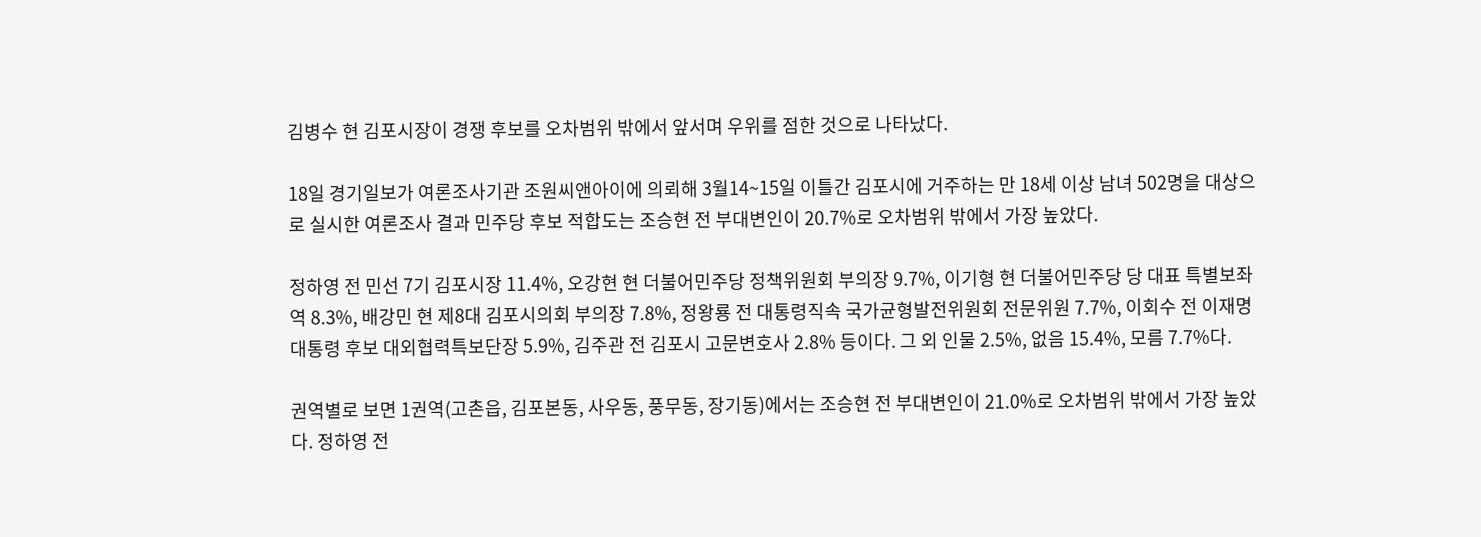김병수 현 김포시장이 경쟁 후보를 오차범위 밖에서 앞서며 우위를 점한 것으로 나타났다.

18일 경기일보가 여론조사기관 조원씨앤아이에 의뢰해 3월14~15일 이틀간 김포시에 거주하는 만 18세 이상 남녀 502명을 대상으로 실시한 여론조사 결과 민주당 후보 적합도는 조승현 전 부대변인이 20.7%로 오차범위 밖에서 가장 높았다.

정하영 전 민선 7기 김포시장 11.4%, 오강현 현 더불어민주당 정책위원회 부의장 9.7%, 이기형 현 더불어민주당 당 대표 특별보좌역 8.3%, 배강민 현 제8대 김포시의회 부의장 7.8%, 정왕룡 전 대통령직속 국가균형발전위원회 전문위원 7.7%, 이회수 전 이재명 대통령 후보 대외협력특보단장 5.9%, 김주관 전 김포시 고문변호사 2.8% 등이다. 그 외 인물 2.5%, 없음 15.4%, 모름 7.7%다.

권역별로 보면 1권역(고촌읍, 김포본동, 사우동, 풍무동, 장기동)에서는 조승현 전 부대변인이 21.0%로 오차범위 밖에서 가장 높았다. 정하영 전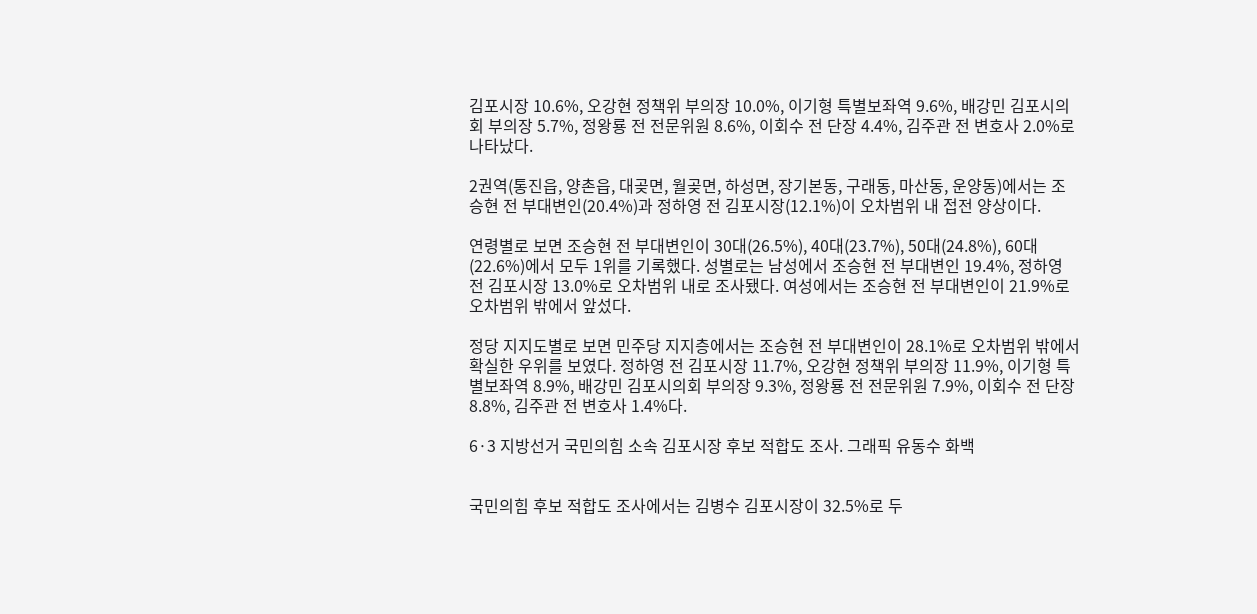김포시장 10.6%, 오강현 정책위 부의장 10.0%, 이기형 특별보좌역 9.6%, 배강민 김포시의회 부의장 5.7%, 정왕룡 전 전문위원 8.6%, 이회수 전 단장 4.4%, 김주관 전 변호사 2.0%로 나타났다.

2권역(통진읍, 양촌읍, 대곶면, 월곶면, 하성면, 장기본동, 구래동, 마산동, 운양동)에서는 조승현 전 부대변인(20.4%)과 정하영 전 김포시장(12.1%)이 오차범위 내 접전 양상이다.

연령별로 보면 조승현 전 부대변인이 30대(26.5%), 40대(23.7%), 50대(24.8%), 60대(22.6%)에서 모두 1위를 기록했다. 성별로는 남성에서 조승현 전 부대변인 19.4%, 정하영 전 김포시장 13.0%로 오차범위 내로 조사됐다. 여성에서는 조승현 전 부대변인이 21.9%로 오차범위 밖에서 앞섰다.

정당 지지도별로 보면 민주당 지지층에서는 조승현 전 부대변인이 28.1%로 오차범위 밖에서 확실한 우위를 보였다. 정하영 전 김포시장 11.7%, 오강현 정책위 부의장 11.9%, 이기형 특별보좌역 8.9%, 배강민 김포시의회 부의장 9.3%, 정왕룡 전 전문위원 7.9%, 이회수 전 단장 8.8%, 김주관 전 변호사 1.4%다.

6·3 지방선거 국민의힘 소속 김포시장 후보 적합도 조사. 그래픽 유동수 화백


국민의힘 후보 적합도 조사에서는 김병수 김포시장이 32.5%로 두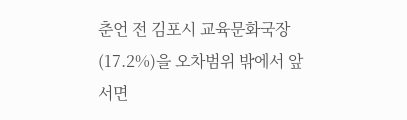춘언 전 김포시 교육문화국장(17.2%)을 오차범위 밖에서 앞서면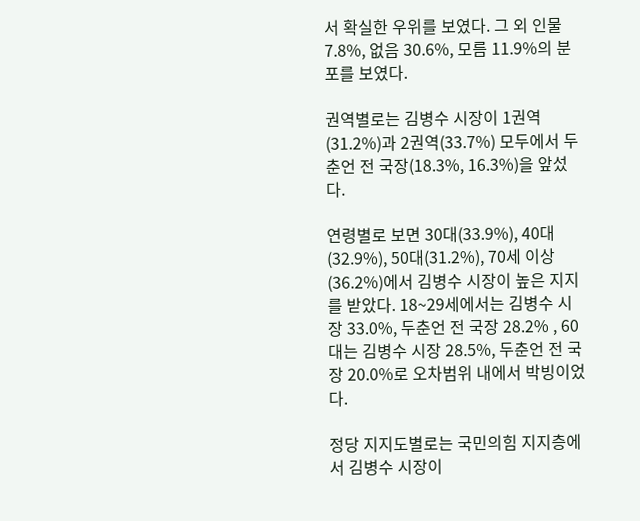서 확실한 우위를 보였다. 그 외 인물 7.8%, 없음 30.6%, 모름 11.9%의 분포를 보였다.

권역별로는 김병수 시장이 1권역(31.2%)과 2권역(33.7%) 모두에서 두춘언 전 국장(18.3%, 16.3%)을 앞섰다.

연령별로 보면 30대(33.9%), 40대(32.9%), 50대(31.2%), 70세 이상(36.2%)에서 김병수 시장이 높은 지지를 받았다. 18~29세에서는 김병수 시장 33.0%, 두춘언 전 국장 28.2% , 60대는 김병수 시장 28.5%, 두춘언 전 국장 20.0%로 오차범위 내에서 박빙이었다.

정당 지지도별로는 국민의힘 지지층에서 김병수 시장이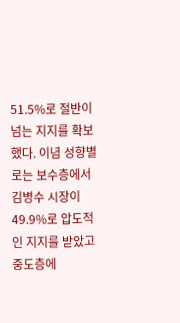51.5%로 절반이 넘는 지지를 확보했다. 이념 성향별로는 보수층에서 김병수 시장이 49.9%로 압도적인 지지를 받았고 중도층에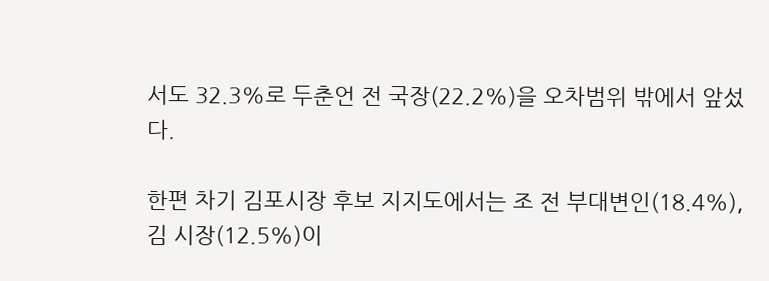서도 32.3%로 두춘언 전 국장(22.2%)을 오차범위 밖에서 앞섰다.

한편 차기 김포시장 후보 지지도에서는 조 전 부대변인(18.4%), 김 시장(12.5%)이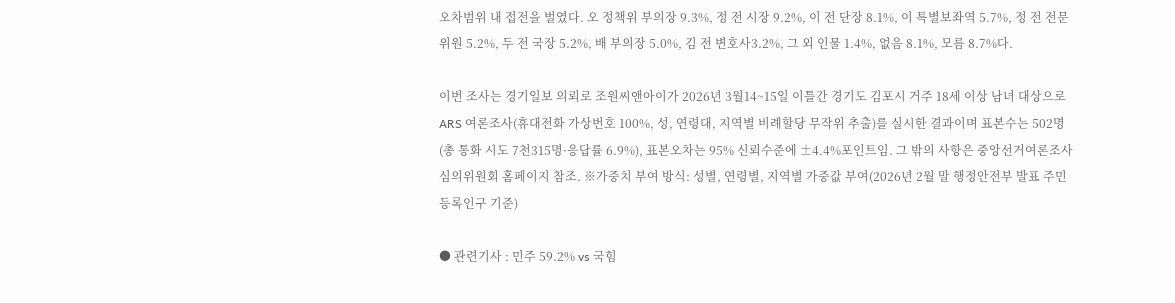오차범위 내 접전을 벌였다. 오 정책위 부의장 9.3%, 정 전 시장 9.2%, 이 전 단장 8.1%, 이 특별보좌역 5.7%, 정 전 전문위원 5.2%, 두 전 국장 5.2%, 배 부의장 5.0%, 김 전 변호사3.2%, 그 외 인물 1.4%, 없음 8.1%, 모름 8.7%다.

이번 조사는 경기일보 의뢰로 조원씨앤아이가 2026년 3월14~15일 이틀간 경기도 김포시 거주 18세 이상 남녀 대상으로 ARS 여론조사(휴대전화 가상번호 100%, 성, 연령대, 지역별 비례할당 무작위 추출)를 실시한 결과이며 표본수는 502명(총 통화 시도 7천315명·응답률 6.9%), 표본오차는 95% 신뢰수준에 ±4.4%포인트임. 그 밖의 사항은 중앙선거여론조사심의위원회 홈페이지 참조. ※가중치 부여 방식: 성별, 연령별, 지역별 가중값 부여(2026년 2월 말 행정안전부 발표 주민등록인구 기준)

● 관련기사 : 민주 59.2% vs 국힘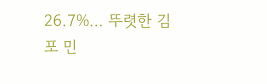26.7%… 뚜렷한 김포 민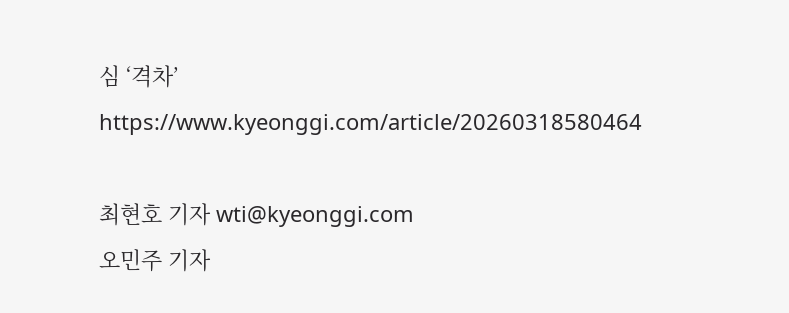심 ‘격차’
https://www.kyeonggi.com/article/20260318580464

최현호 기자 wti@kyeonggi.com
오민주 기자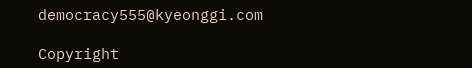democracy555@kyeonggi.com

Copyright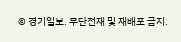© 경기일보. 무단전재 및 재배포 금지.